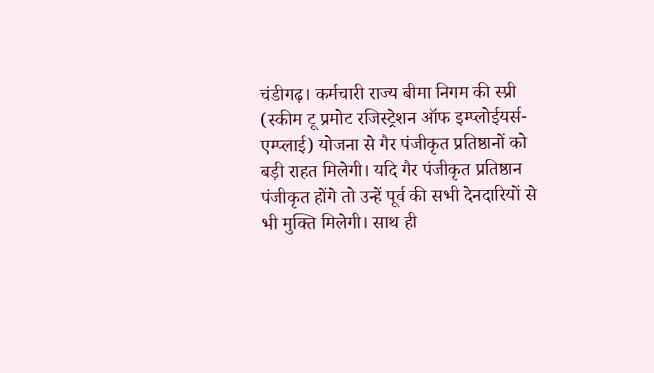चंडीगढ़। कर्मचारी राज्य बीमा निगम की स्प्री (स्कीम टू प्रमोट रजिस्ट्रेशन ऑफ इम्प्लोईयर्स-एम्प्लाई) योजना से गैर पंजीकृत प्रतिष्ठानों को बड़ी राहत मिलेगी। यदि गैर पंजीकृत प्रतिष्ठान पंजीकृत होंगे तो उन्हें पूर्व की सभी देनदारियों से भी मुक्ति मिलेगी। साथ ही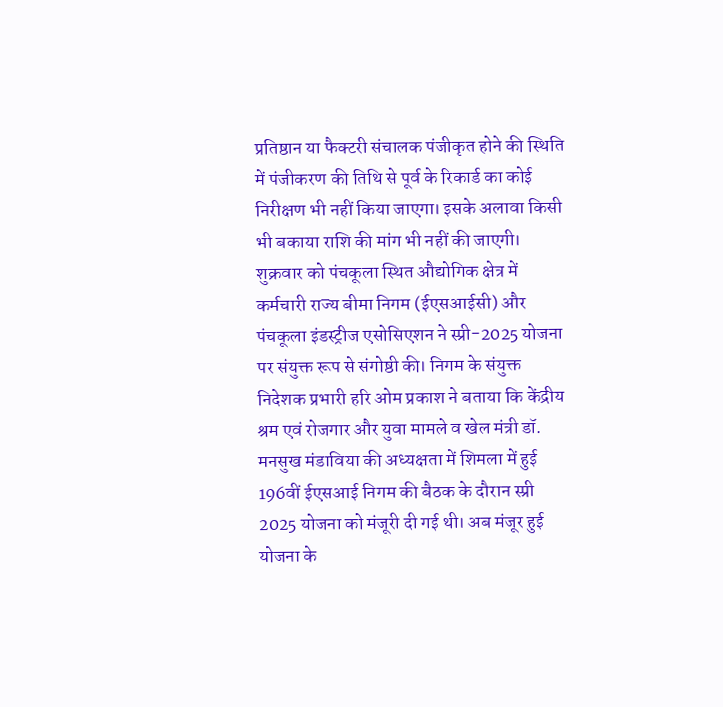प्रतिष्ठान या फैक्टरी संचालक पंजीकृत होने की स्थिति में पंजीकरण की तिथि से पूर्व के रिकार्ड का कोई निरीक्षण भी नहीं किया जाएगा। इसके अलावा किसी भी बकाया राशि की मांग भी नहीं की जाएगी।
शुक्रवार को पंचकूला स्थित औद्योगिक क्षेत्र में कर्मचारी राज्य बीमा निगम (ईएसआईसी) और पंचकूला इंडस्ट्रीज एसोसिएशन ने स्प्री-2025 योजना पर संयुक्त रूप से संगोष्ठी की। निगम के संयुक्त निदेशक प्रभारी हरि ओम प्रकाश ने बताया कि केंद्रीय श्रम एवं रोजगार और युवा मामले व खेल मंत्री डॉ. मनसुख मंडाविया की अध्यक्षता में शिमला में हुई 196वीं ईएसआई निगम की बैठक के दौरान स्प्री 2025 योजना को मंजूरी दी गई थी। अब मंजूर हुई योजना के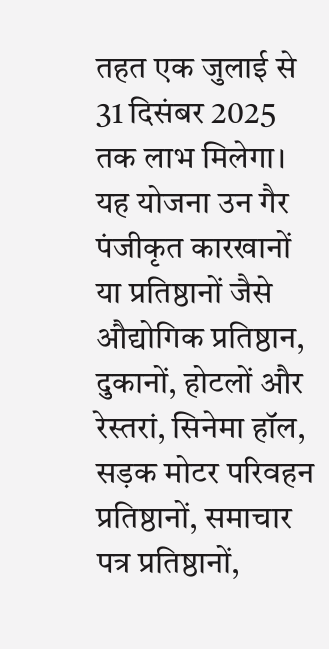तहत एक जुलाई से 31 दिसंबर 2025 तक लाभ मिलेगा।
यह योजना उन गैर पंजीकृत कारखानों या प्रतिष्ठानों जैसे औद्योगिक प्रतिष्ठान, दुकानों, होटलों और रेस्तरां, सिनेमा हॉल, सड़क मोटर परिवहन प्रतिष्ठानों, समाचार पत्र प्रतिष्ठानों,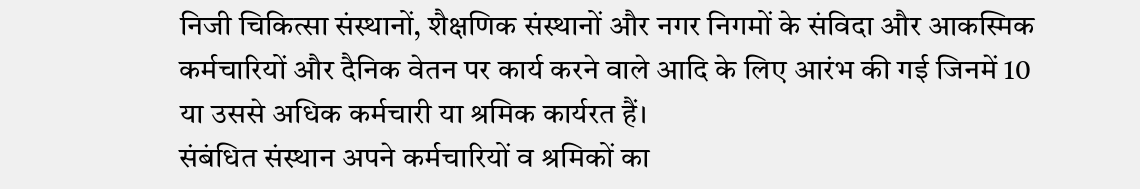निजी चिकित्सा संस्थानों, शैक्षणिक संस्थानों और नगर निगमों के संविदा और आकस्मिक कर्मचारियों और दैनिक वेतन पर कार्य करने वाले आदि के लिए आरंभ की गई जिनमें 10 या उससे अधिक कर्मचारी या श्रमिक कार्यरत हैं।
संबंधित संस्थान अपने कर्मचारियों व श्रमिकों का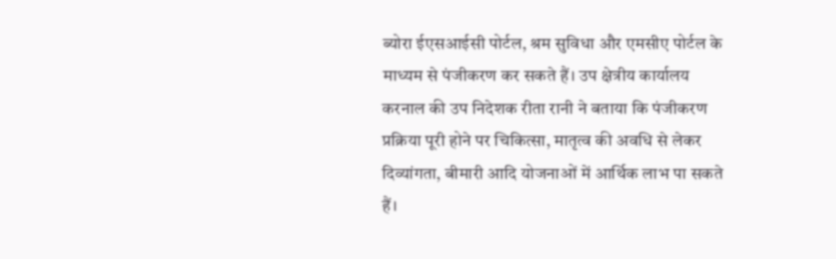ब्योरा ईएसआईसी पोर्टल, श्रम सुविधा और एमसीए पोर्टल के माध्यम से पंजीकरण कर सकते हैं। उप क्षेत्रीय कार्यालय करनाल की उप निदेशक रीता रानी ने बताया कि पंजीकरण प्रक्रिया पूरी होने पर चिकित्सा, मातृत्व की अवधि से लेकर दिव्यांगता, बीमारी आदि योजनाओं में आर्थिक लाभ पा सकते हैं।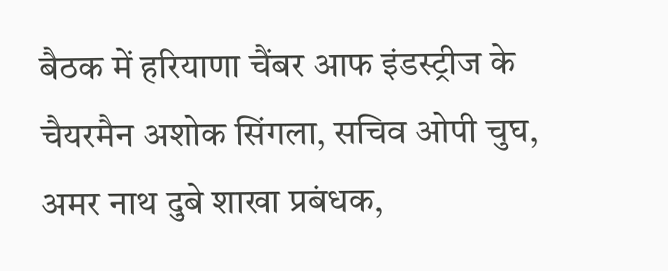बैठक में हरियाणा चैंबर आफ इंडस्ट्रीज के चैयरमैन अशोक सिंगला, सचिव ओपी चुघ, अमर नाथ दुबे शाखा प्रबंधक,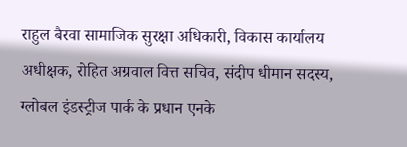राहुल बैरवा सामाजिक सुरक्षा अधिकारी, विकास कार्यालय अधीक्षक, रोहित अग्रवाल वित्त सचिव, संदीप धीमान सदस्य, ग्लोबल इंडस्ट्रीज पार्क के प्रधान एनके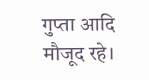गुप्ता आदि मौजूद रहे।